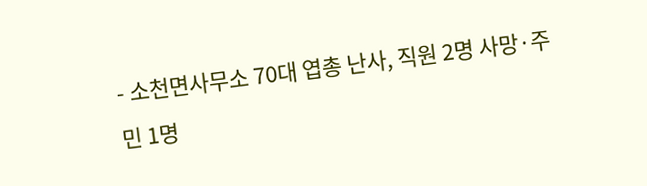- 소천면사무소 70대 엽총 난사, 직원 2명 사망·주민 1명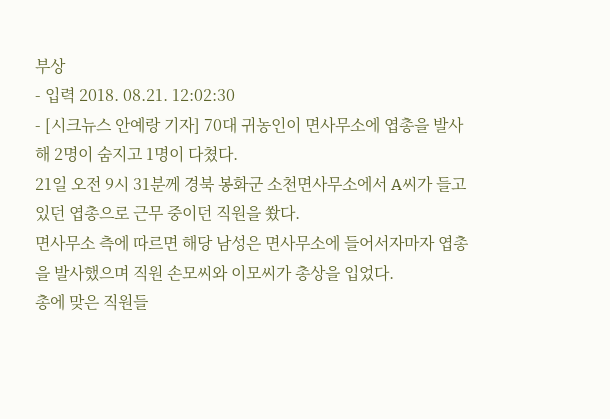부상
- 입력 2018. 08.21. 12:02:30
- [시크뉴스 안예랑 기자] 70대 귀농인이 면사무소에 엽총을 발사해 2명이 숨지고 1명이 다쳤다.
21일 오전 9시 31분께 경북 봉화군 소천면사무소에서 A씨가 들고 있던 엽총으로 근무 중이던 직원을 쐈다.
면사무소 측에 따르면 해당 남성은 면사무소에 들어서자마자 엽총을 발사했으며 직원 손모씨와 이모씨가 총상을 입었다.
총에 맞은 직원들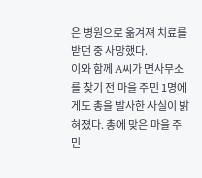은 병원으로 옮겨져 치료를 받던 중 사망했다.
이와 함께 A씨가 면사무소를 찾기 전 마을 주민 1명에게도 총을 발사한 사실이 밝혀졌다. 총에 맞은 마을 주민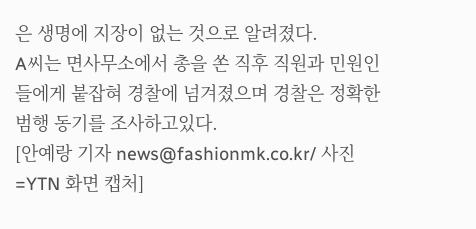은 생명에 지장이 없는 것으로 알려졌다.
A씨는 면사무소에서 총을 쏜 직후 직원과 민원인들에게 붙잡혀 경찰에 넘겨졌으며 경찰은 정확한 범행 동기를 조사하고있다.
[안예랑 기자 news@fashionmk.co.kr/ 사진=YTN 화면 캡처]